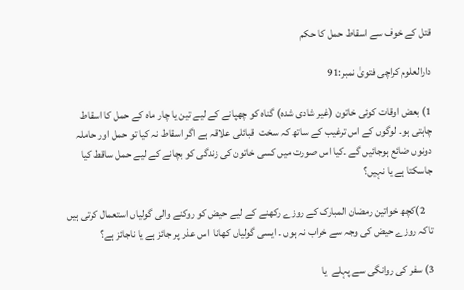قتل کے خوف سے اسقاط حمل کا حکم

دارالعلوم کراچی فتویٰ نمبر:91

1) بعض اوقات کوئی خاتون (غیر شادی شدہ) گناہ کو چھپانے کے لیے تین یا چار ماہ کے حمل کا اسقاط چاہتی ہو۔ لوگوں کے اس ترغیب کے ساتھ کہ سخت  قبائلی علاقہ ہے اگر اسقاط نہ کیا تو حمل اور حاملہ دونوں ضائع ہوجائیں گے ۔کیا اس صورت میں کسی خاتون کی زندگی کو بچانے کے لیے حمل ساقط کیا جاسکتا ہے یا نہیں؟

    2)کچھ خواتین رمضان المبارک کے روزے رکھنے کے لیے حیض کو روکنے والی گولیاں استعمال کرتی ہیں تاکہ روزے حیض کی وجہ سے خراب نہ ہوں ۔ ایسی گولیاں کھانا  اس عذر پر جائز ہے یا ناجائز ہے؟

3) سفر کی روانگی سے پہلے  یا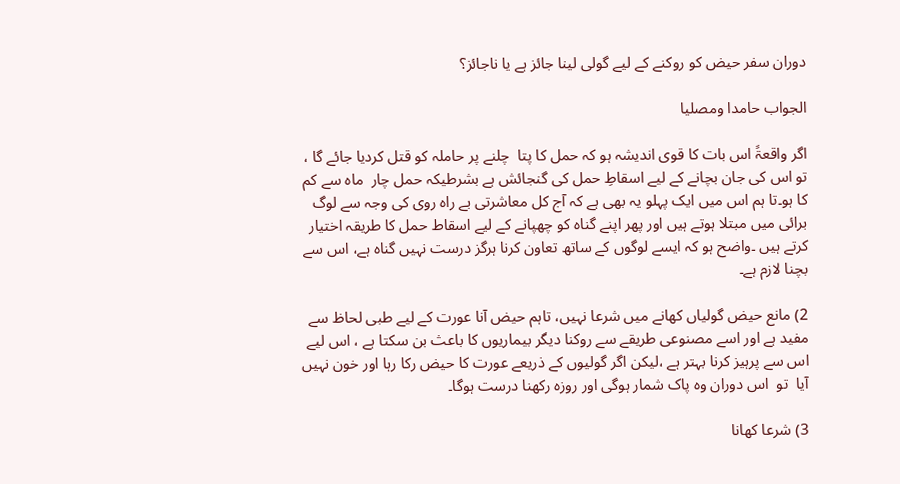دوران سفر حیض کو روکنے کے لیے گولی لینا جائز ہے یا ناجائز؟

الجواب حامدا ومصلیا

اگر واقعۃً اس بات کا قوی اندیشہ ہو کہ حمل کا پتا  چلنے پر حاملہ کو قتل کردیا جائے گا ، تو اس کی جان بچانے کے لیے اسقاطِ حمل کی گنجائش ہے بشرطیکہ حمل چار  ماہ سے کم کا ہو۔تا ہم اس میں ایک پہلو یہ بھی ہے کہ آج کل معاشرتی بے راہ روی کی وجہ سے لوگ برائی میں مبتلا ہوتے ہیں اور پھر اپنے گناہ کو چھپانے کے لیے اسقاط حمل کا طریقہ اختیار کرتے ہیں ۔واضح ہو کہ ایسے لوگوں کے ساتھ تعاون کرنا ہرگز درست نہیں گناہ ہے، اس سے بچنا لازم ہے۔

2) مانع حیض گولیاں کھانے میں شرعا نہیں، تاہم حیض آنا عورت کے لیے طبی لحاظ سے مفید ہے اور اسے مصنوعی طریقے سے روکنا دیگر بیماریوں کا باعث بن سکتا ہے ، اس لیے اس سے پرہیز کرنا بہتر ہے ،لیکن اگر گولیوں کے ذریعے عورت کا حیض رکا رہا اور خون نہیں آیا  تو  اس دوران وہ پاک شمار ہوگی اور روزہ رکھنا درست ہوگا۔

3) شرعا کھانا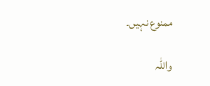ممنوع نہیں۔

واللہ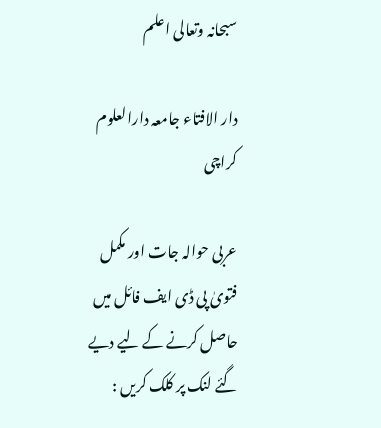سبحانہ وتعالی اعلم

دار الافتاء جامعہ دارالعلوم کراچی

عربی حوالہ جات اور مکمل فتویٰ پی ڈی ایف فائل میں حاصل کرنے کے لیے دیے گئے لنک پر کلک کریں :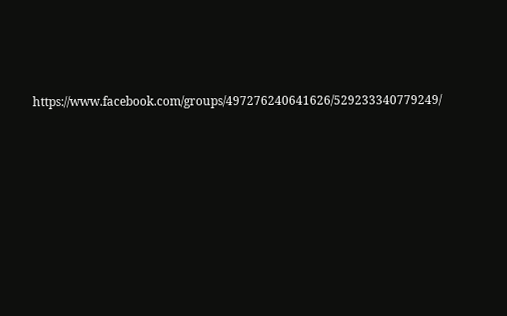https://www.facebook.com/groups/497276240641626/529233340779249/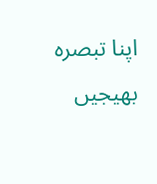اپنا تبصرہ بھیجیں